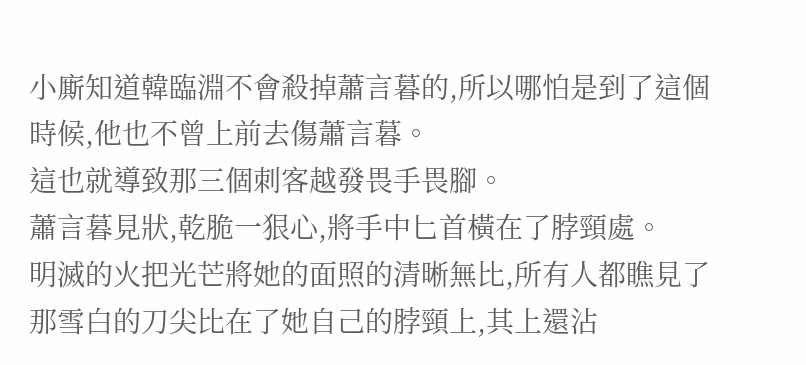小廝知道韓臨淵不會殺掉蕭言暮的,所以哪怕是到了這個時候,他也不曾上前去傷蕭言暮。
這也就導致那三個刺客越發畏手畏腳。
蕭言暮見狀,乾脆一狠心,將手中匕首橫在了脖頸處。
明滅的火把光芒將她的面照的清晰無比,所有人都瞧見了那雪白的刀尖比在了她自己的脖頸上,其上還沾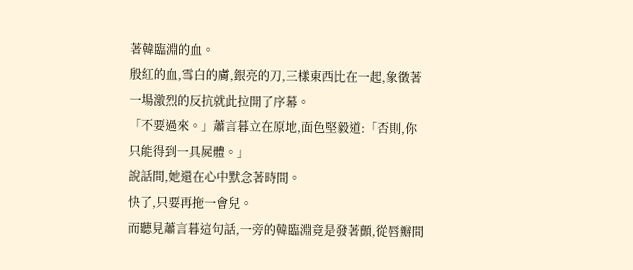著韓臨淵的血。
殷紅的血,雪白的膚,銀亮的刀,三樣東西比在一起,象徵著一場激烈的反抗就此拉開了序幕。
「不要過來。」蕭言暮立在原地,面色堅毅道:「否則,你只能得到一具屍體。」
說話間,她還在心中默念著時間。
快了,只要再拖一會兒。
而聽見蕭言暮這句話,一旁的韓臨淵竟是發著顫,從唇瓣間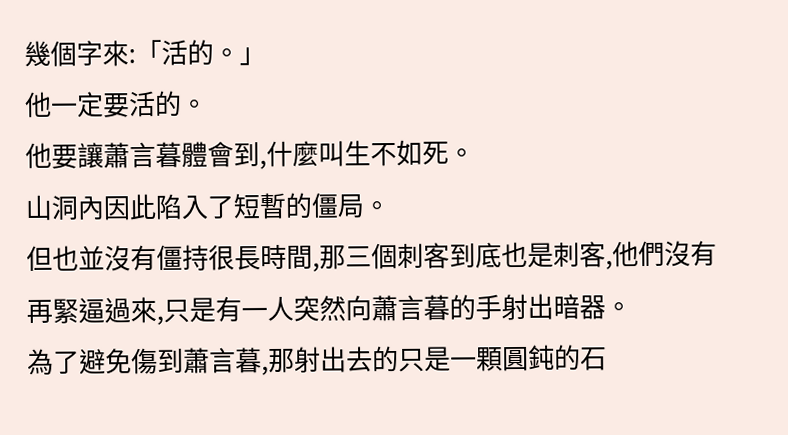幾個字來:「活的。」
他一定要活的。
他要讓蕭言暮體會到,什麼叫生不如死。
山洞內因此陷入了短暫的僵局。
但也並沒有僵持很長時間,那三個刺客到底也是刺客,他們沒有再緊逼過來,只是有一人突然向蕭言暮的手射出暗器。
為了避免傷到蕭言暮,那射出去的只是一顆圓鈍的石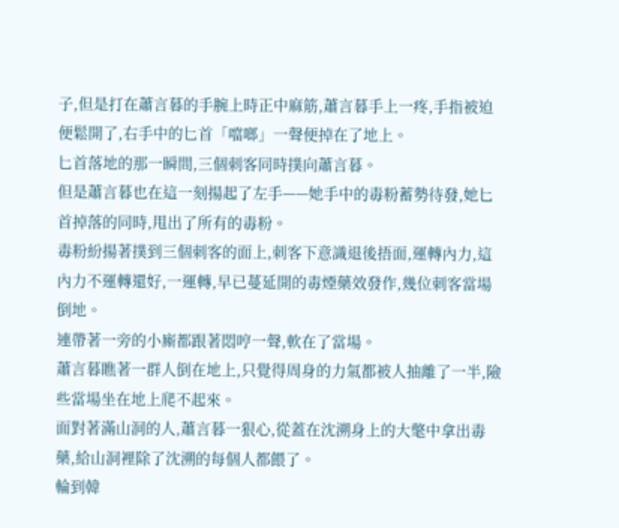子,但是打在蕭言暮的手腕上時正中麻筋,蕭言暮手上一疼,手指被迫便鬆開了,右手中的匕首「噹啷」一聲便掉在了地上。
匕首落地的那一瞬間,三個刺客同時撲向蕭言暮。
但是蕭言暮也在這一刻揚起了左手——她手中的毒粉蓄勢待發,她匕首掉落的同時,甩出了所有的毒粉。
毒粉紛揚著撲到三個刺客的面上,刺客下意識退後捂面,運轉內力,這內力不運轉還好,一運轉,早已蔓延開的毒煙藥效發作,幾位刺客當場倒地。
連帶著一旁的小廝都跟著悶哼一聲,軟在了當場。
蕭言暮瞧著一群人倒在地上,只覺得周身的力氣都被人抽離了一半,險些當場坐在地上爬不起來。
面對著滿山洞的人,蕭言暮一狠心,從蓋在沈溯身上的大氅中拿出毒藥,給山洞裡除了沈溯的每個人都餵了。
輪到韓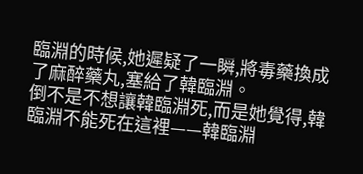臨淵的時候,她遲疑了一瞬,將毒藥換成了麻醉藥丸,塞給了韓臨淵。
倒不是不想讓韓臨淵死,而是她覺得,韓臨淵不能死在這裡——韓臨淵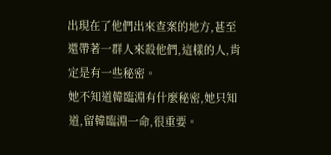出現在了他們出來查案的地方,甚至還帶著一群人來殺他們,這樣的人,肯定是有一些秘密。
她不知道韓臨淵有什麼秘密,她只知道,留韓臨淵一命,很重要。